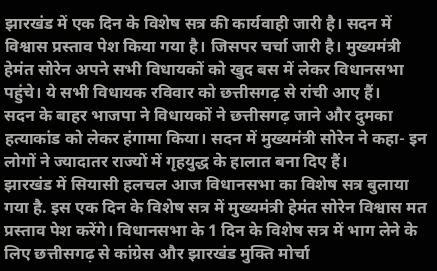झारखंड में एक दिन के विशेष सत्र की कार्यवाही जारी है। सदन में विश्वास प्रस्ताव पेश किया गया है। जिसपर चर्चा जारी है। मुख्यमंत्री हेमंत सोरेन अपने सभी विधायकों को खुद बस में लेकर विधानसभा पहुंचे। ये सभी विधायक रविवार को छत्तीसगढ़ से रांची आए हैं।
सदन के बाहर भाजपा ने विधायकों ने छत्तीसगढ़ जाने और दुमका हत्याकांड को लेकर हंगामा किया। सदन में मुख्यमंत्री सोरेन ने कहा- इन लोगों ने ज्यादातर राज्यों में गृहयुद्ध के हालात बना दिए हैं।
झारखंड में सियासी हलचल आज विधानसभा का विशेष सत्र बुलाया गया है. इस एक दिन के विशेष सत्र में मुख्यमंत्री हेमंत सोरेन विश्वास मत प्रस्ताव पेश करेंगे। विधानसभा के 1 दिन के विशेष सत्र में भाग लेने के लिए छत्तीसगढ़ से कांग्रेस और झारखंड मुक्ति मोर्चा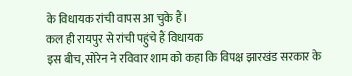के विधायक रांची वापस आ चुके हैं।
कल ही रायपुर से रांची पहुंचे हैं विधायक
इस बीच, सोरेन ने रविवार शाम को कहा कि विपक्ष झारखंड सरकार के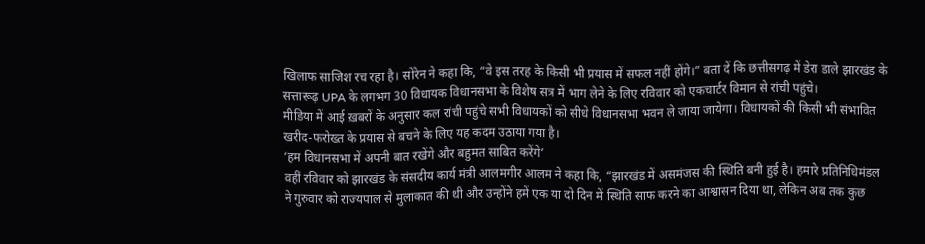खिलाफ साजिश रच रहा है। सोरेन ने कहा कि, “वे इस तरह के किसी भी प्रयास में सफल नहीं होंगे।” बता दें कि छत्तीसगढ़ में डेरा डाले झारखंड के सत्तारूढ़ UPA के लगभग 30 विधायक विधानसभा के विशेष सत्र में भाग लेने के लिए रविवार को एकचार्टर विमान से रांची पहुंचे।
मीडिया में आई ख़बरों के अनुसार कल रांची पहुंचे सभी विधायकों को सीधे विधानसभा भवन ले जाया जायेगा। विधायकों की किसी भी संभावित खरीद-फरोख्त के प्रयास से बचने के लिए यह कदम उठाया गया है।
‘हम विधानसभा में अपनी बात रखेंगे और बहुमत साबित करेंगे’
वहीं रविवार को झारखंड के संसदीय कार्य मंत्री आलमगीर आलम ने कहा कि, “झारखंड में असमंजस की स्थिति बनी हुई है। हमारे प्रतिनिधिमंडल ने गुरुवार को राज्यपाल से मुलाकात की थी और उन्होंने हमें एक या दो दिन में स्थिति साफ करने का आश्वासन दिया था, लेकिन अब तक कुछ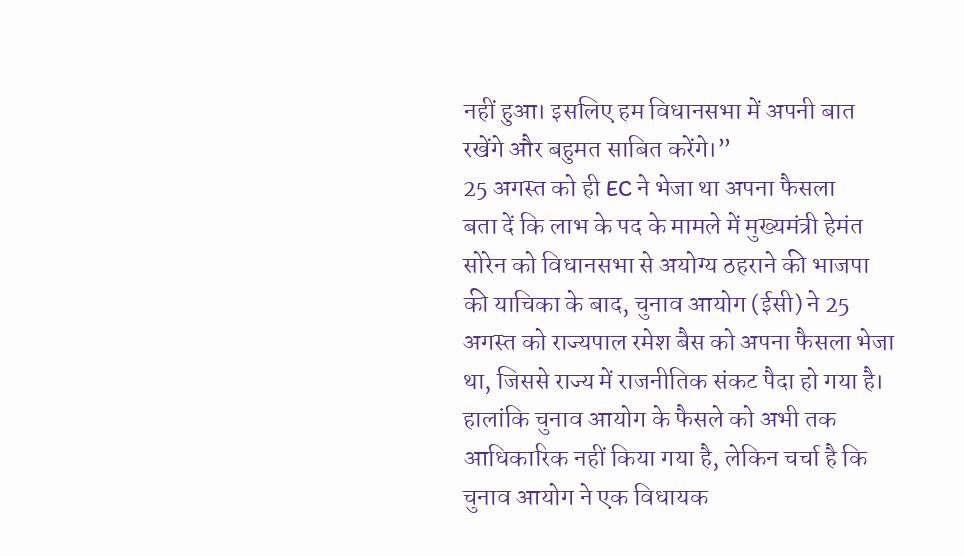नहीं हुआ। इसलिए हम विधानसभा में अपनी बात रखेंगे और बहुमत साबित करेंगे।”
25 अगस्त को ही EC ने भेजा था अपना फैसला
बता दें कि लाभ के पद के मामले में मुख्यमंत्री हेमंत सोरेन को विधानसभा से अयोग्य ठहराने की भाजपा की याचिका के बाद, चुनाव आयोग (ईसी) ने 25 अगस्त को राज्यपाल रमेश बैस को अपना फैसला भेजा था, जिससे राज्य में राजनीतिक संकट पैदा हो गया है। हालांकि चुनाव आयोग के फैसले को अभी तक आधिकारिक नहीं किया गया है, लेकिन चर्चा है कि चुनाव आयोग ने एक विधायक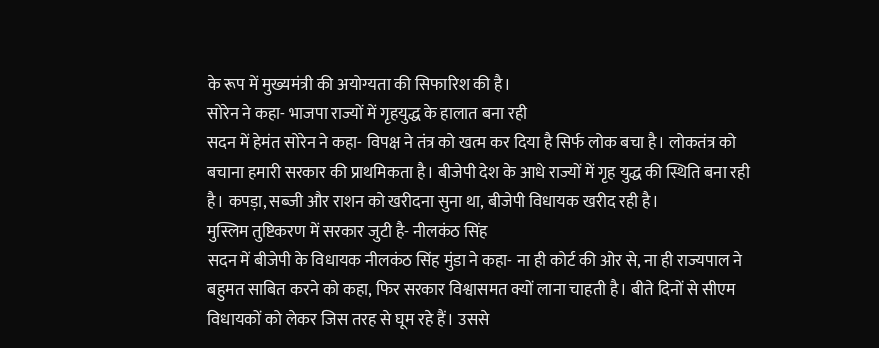के रूप में मुख्यमंत्री की अयोग्यता की सिफारिश की है।
सोरेन ने कहा- भाजपा राज्यों में गृहयुद्ध के हालात बना रही
सदन में हेमंत सोरेन ने कहा- विपक्ष ने तंत्र को खत्म कर दिया है सिर्फ लोक बचा है। लोकतंत्र को बचाना हमारी सरकार की प्राथमिकता है। बीजेपी देश के आधे राज्यों में गृह युद्ध की स्थिति बना रही है। कपड़ा, सब्जी और राशन को खरीदना सुना था, बीजेपी विधायक खरीद रही है।
मुस्लिम तुष्टिकरण में सरकार जुटी है- नीलकंठ सिंह
सदन में बीजेपी के विधायक नीलकंठ सिंह मुंडा ने कहा- ना ही कोर्ट की ओर से, ना ही राज्यपाल ने बहुमत साबित करने को कहा, फिर सरकार विश्वासमत क्यों लाना चाहती है। बीते दिनों से सीएम विधायकों को लेकर जिस तरह से घूम रहे हैं। उससे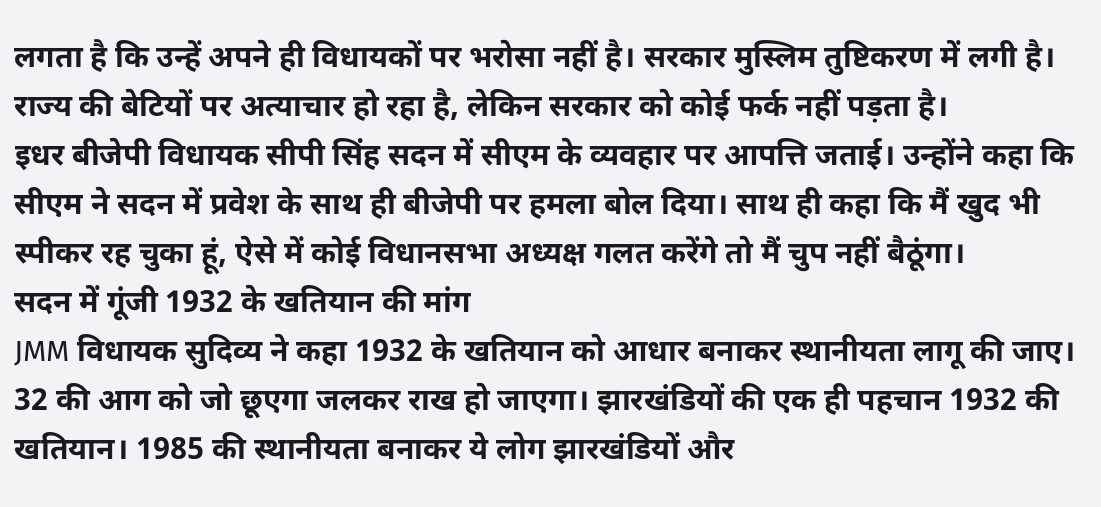लगता है कि उन्हें अपने ही विधायकों पर भरोसा नहीं है। सरकार मुस्लिम तुष्टिकरण में लगी है। राज्य की बेटियों पर अत्याचार हो रहा है, लेकिन सरकार को कोई फर्क नहीं पड़ता है।
इधर बीजेपी विधायक सीपी सिंह सदन में सीएम के व्यवहार पर आपत्ति जताई। उन्होंने कहा कि सीएम ने सदन में प्रवेश के साथ ही बीजेपी पर हमला बोल दिया। साथ ही कहा कि मैं खुद भी स्पीकर रह चुका हूं, ऐसे में कोई विधानसभा अध्यक्ष गलत करेंगे तो मैं चुप नहीं बैठूंगा।
सदन में गूंजी 1932 के खतियान की मांग
JMM विधायक सुदिव्य ने कहा 1932 के खतियान को आधार बनाकर स्थानीयता लागू की जाए। 32 की आग को जो छूएगा जलकर राख हो जाएगा। झारखंडियों की एक ही पहचान 1932 की खतियान। 1985 की स्थानीयता बनाकर ये लोग झारखंडियों और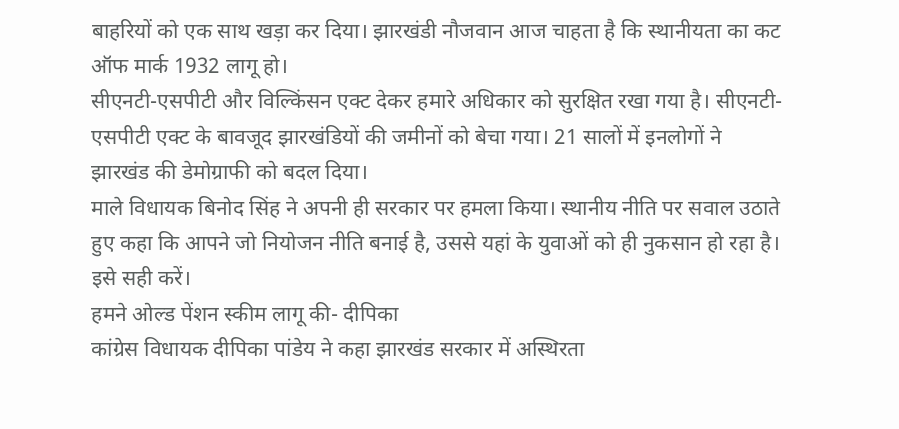बाहरियों को एक साथ खड़ा कर दिया। झारखंडी नौजवान आज चाहता है कि स्थानीयता का कट ऑफ मार्क 1932 लागू हो।
सीएनटी-एसपीटी और विल्किंसन एक्ट देकर हमारे अधिकार को सुरक्षित रखा गया है। सीएनटी-एसपीटी एक्ट के बावजूद झारखंडियों की जमीनों को बेचा गया। 21 सालों में इनलोगों ने झारखंड की डेमोग्राफी को बदल दिया।
माले विधायक बिनोद सिंह ने अपनी ही सरकार पर हमला किया। स्थानीय नीति पर सवाल उठाते हुए कहा कि आपने जो नियोजन नीति बनाई है, उससे यहां के युवाओं को ही नुकसान हो रहा है। इसे सही करें।
हमने ओल्ड पेंशन स्कीम लागू की- दीपिका
कांग्रेस विधायक दीपिका पांडेय ने कहा झारखंड सरकार में अस्थिरता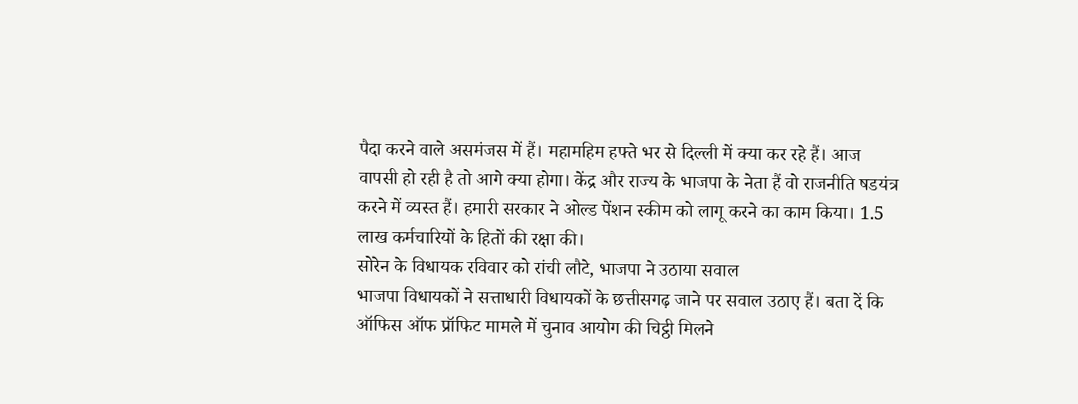पैदा करने वाले असमंजस में हैं। महामहिम हफ्ते भर से दिल्ली में क्या कर रहे हैं। आज वापसी हो रही है तो आगे क्या होगा। केंद्र और राज्य के भाजपा के नेता हैं वो राजनीति षडयंत्र करने में व्यस्त हैं। हमारी सरकार ने ओल्ड पेंशन स्कीम को लागू करने का काम किया। 1.5 लाख कर्मचारियों के हितों की रक्षा की।
सोरेन के विधायक रविवार को रांची लौटे, भाजपा ने उठाया सवाल
भाजपा विधायकों ने सत्ताधारी विधायकों के छत्तीसगढ़ जाने पर सवाल उठाए हैं। बता दें कि ऑफिस ऑफ प्रॉफिट मामले में चुनाव आयोग की चिट्ठी मिलने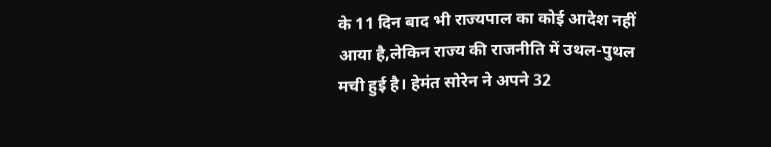के 11 दिन बाद भी राज्यपाल का कोई आदेश नहीं आया है,लेकिन राज्य की राजनीति में उथल-पुथल मची हुई है। हेमंत सोरेन ने अपने 32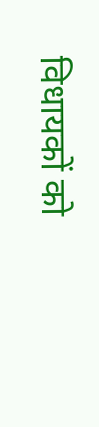विधायकों को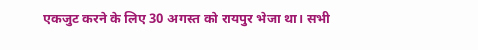एकजुट करने के लिए 30 अगस्त को रायपुर भेजा था। सभी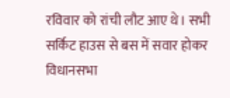रविवार को रांची लौट आए थे। सभी सर्किट हाउस से बस में सवार होकर विधानसभा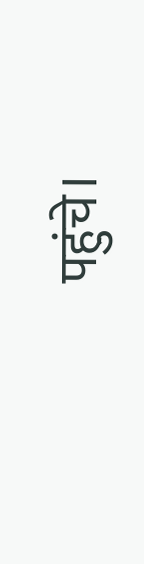पहुंचे।